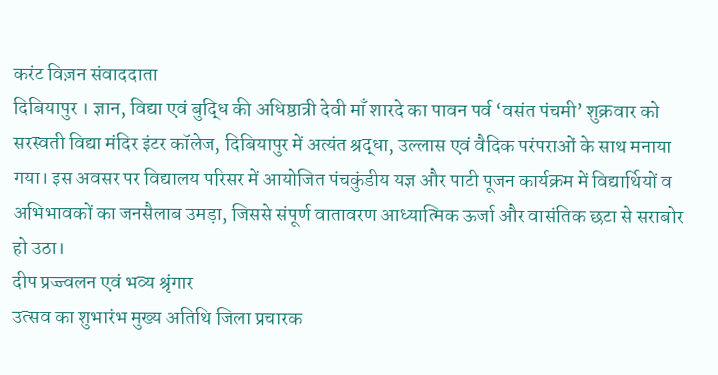करंट विज़न संवाददाता
दिबियापुर । ज्ञान, विद्या एवं बुद्धि की अधिष्ठात्री देवी माँ शारदे का पावन पर्व ‘वसंत पंचमी’ शुक्रवार को सरस्वती विद्या मंदिर इंटर कॉलेज, दिबियापुर में अत्यंत श्रद्धा, उल्लास एवं वैदिक परंपराओं के साथ मनाया गया। इस अवसर पर विद्यालय परिसर में आयोजित पंचकुंडीय यज्ञ और पाटी पूजन कार्यक्रम में विद्यार्थियों व अभिभावकों का जनसैलाब उमड़ा, जिससे संपूर्ण वातावरण आध्यात्मिक ऊर्जा और वासंतिक छटा से सराबोर हो उठा।
दीप प्रज्ज्वलन एवं भव्य श्रृंगार
उत्सव का शुभारंभ मुख्य अतिथि जिला प्रचारक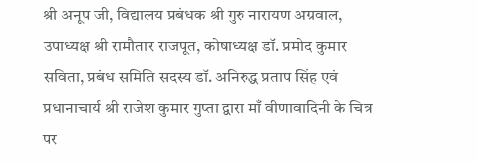श्री अनूप जी, विद्यालय प्रबंधक श्री गुरु नारायण अग्रवाल, उपाध्यक्ष श्री रामौतार राजपूत, कोषाध्यक्ष डॉ. प्रमोद कुमार सविता, प्रबंध समिति सदस्य डॉ. अनिरुद्ध प्रताप सिंह एवं प्रधानाचार्य श्री राजेश कुमार गुप्ता द्वारा माँ वीणावादिनी के चित्र पर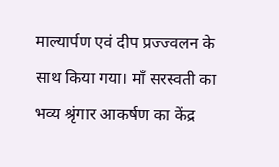माल्यार्पण एवं दीप प्रज्ज्वलन के साथ किया गया। माँ सरस्वती का भव्य श्रृंगार आकर्षण का केंद्र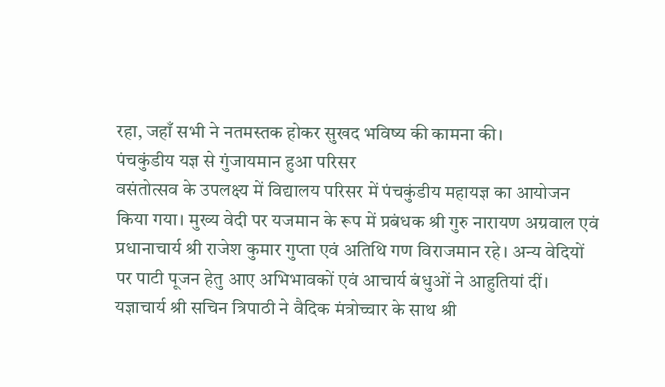रहा, जहाँ सभी ने नतमस्तक होकर सुखद भविष्य की कामना की।
पंचकुंडीय यज्ञ से गुंजायमान हुआ परिसर
वसंतोत्सव के उपलक्ष्य में विद्यालय परिसर में पंचकुंडीय महायज्ञ का आयोजन किया गया। मुख्य वेदी पर यजमान के रूप में प्रबंधक श्री गुरु नारायण अग्रवाल एवं प्रधानाचार्य श्री राजेश कुमार गुप्ता एवं अतिथि गण विराजमान रहे। अन्य वेदियों पर पाटी पूजन हेतु आए अभिभावकों एवं आचार्य बंधुओं ने आहुतियां दीं। यज्ञाचार्य श्री सचिन त्रिपाठी ने वैदिक मंत्रोच्चार के साथ श्री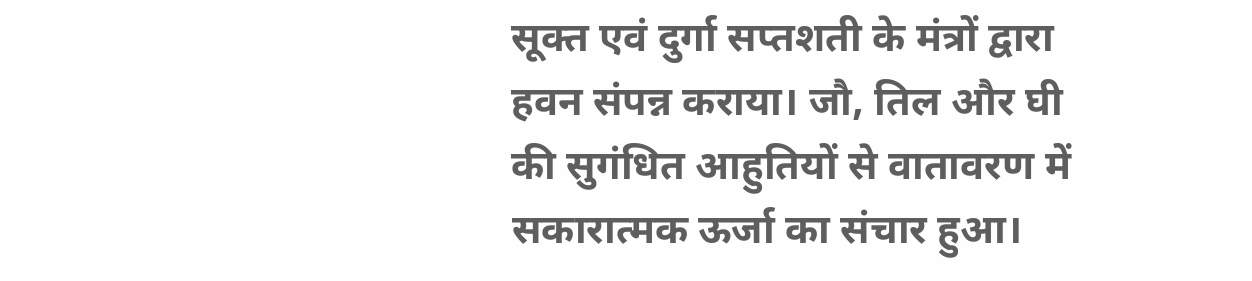सूक्त एवं दुर्गा सप्तशती के मंत्रों द्वारा हवन संपन्न कराया। जौ, तिल और घी की सुगंधित आहुतियों से वातावरण में सकारात्मक ऊर्जा का संचार हुआ।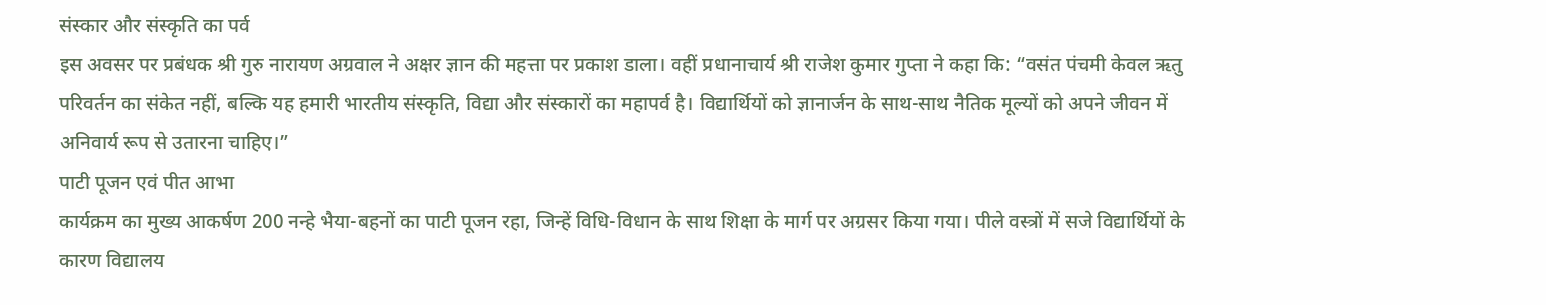संस्कार और संस्कृति का पर्व
इस अवसर पर प्रबंधक श्री गुरु नारायण अग्रवाल ने अक्षर ज्ञान की महत्ता पर प्रकाश डाला। वहीं प्रधानाचार्य श्री राजेश कुमार गुप्ता ने कहा कि: “वसंत पंचमी केवल ऋतु परिवर्तन का संकेत नहीं, बल्कि यह हमारी भारतीय संस्कृति, विद्या और संस्कारों का महापर्व है। विद्यार्थियों को ज्ञानार्जन के साथ-साथ नैतिक मूल्यों को अपने जीवन में अनिवार्य रूप से उतारना चाहिए।”
पाटी पूजन एवं पीत आभा
कार्यक्रम का मुख्य आकर्षण 200 नन्हे भैया-बहनों का पाटी पूजन रहा, जिन्हें विधि-विधान के साथ शिक्षा के मार्ग पर अग्रसर किया गया। पीले वस्त्रों में सजे विद्यार्थियों के कारण विद्यालय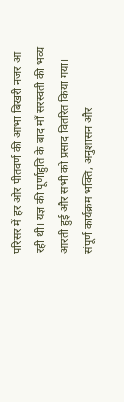परिसर में हर ओर पीतवर्ण की आभा बिखरी नजर आ रही थी। यज्ञ की पूर्णाहुति के बाद माँ सरस्वती की भव्य आरती हुई और सभी को प्रसाद वितरित किया गया।
संपूर्ण कार्यक्रम भक्ति, अनुशासन और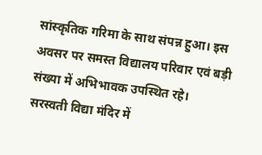सांस्कृतिक गरिमा के साथ संपन्न हुआ। इस अवसर पर समस्त विद्यालय परिवार एवं बड़ी संख्या में अभिभावक उपस्थित रहे।
सरस्वती विद्या मंदिर में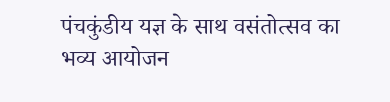पंचकुंडीय यज्ञ के साथ वसंतोत्सव का भव्य आयोजन